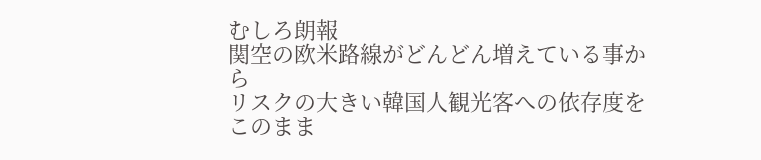むしろ朗報
関空の欧米路線がどんどん増えている事から
リスクの大きい韓国人観光客への依存度をこのまま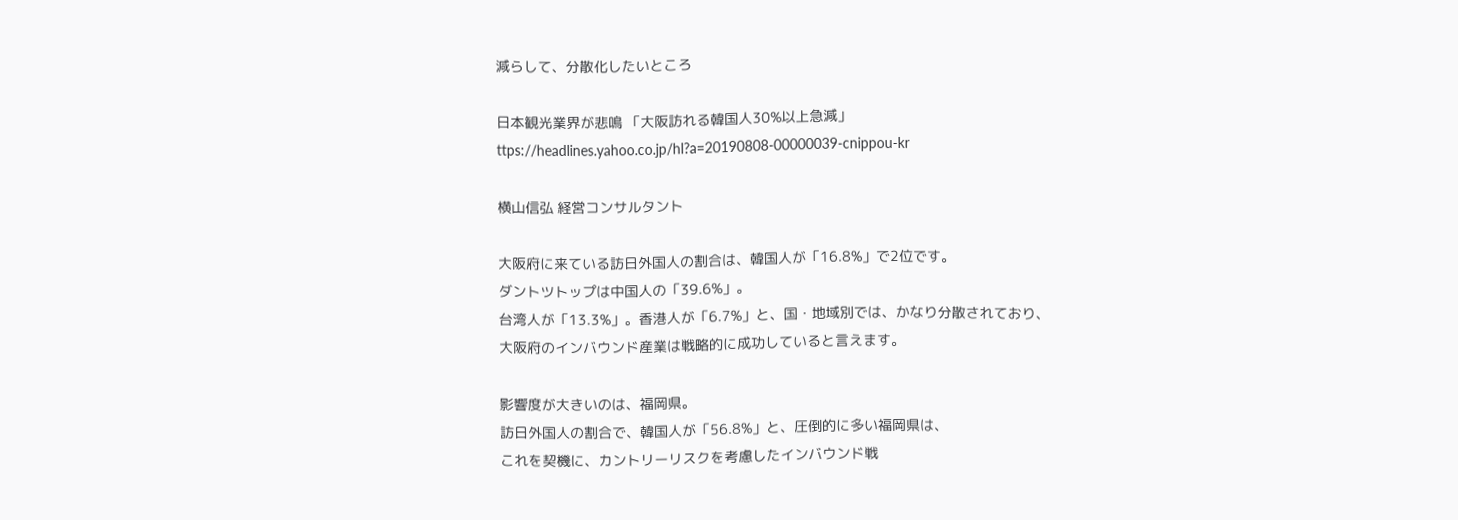減らして、分散化したいところ

日本観光業界が悲鳴 「大阪訪れる韓国人30%以上急減」
ttps://headlines.yahoo.co.jp/hl?a=20190808-00000039-cnippou-kr

横山信弘 経営コンサルタント

大阪府に来ている訪日外国人の割合は、韓国人が「16.8%」で2位です。
ダントツトップは中国人の「39.6%」。
台湾人が「13.3%」。香港人が「6.7%」と、国・地域別では、かなり分散されており、
大阪府のインバウンド産業は戦略的に成功していると言えます。

影響度が大きいのは、福岡県。
訪日外国人の割合で、韓国人が「56.8%」と、圧倒的に多い福岡県は、
これを契機に、カントリーリスクを考慮したインバウンド戦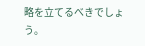略を立てるべきでしょう。